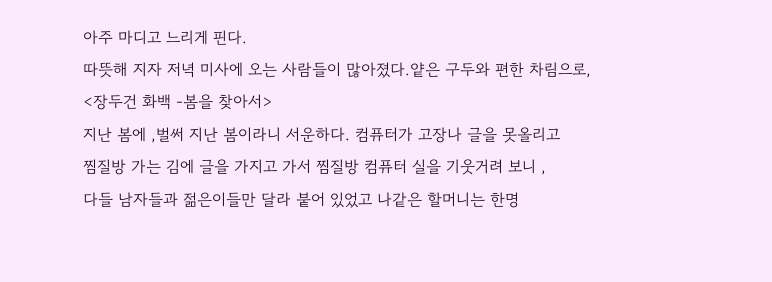아주 마디고 느리게 핀다.
따뜻해 지자 저녁 미사에 오는 사람들이 많아졌다.얕은 구두와 편한 차림으로,
<장두건 화백 -봄을 찾아서>
지난 봄에 ,벌써 지난 봄이라니 서운하다. 컴퓨터가 고장나 글을 못올리고
찜질방 가는 김에 글을 가지고 가서 찜질방 컴퓨터 실을 기웃거려 보니 ,
다들 남자들과 젊은이들만 달라 붙어 있었고 나같은 할머니는 한명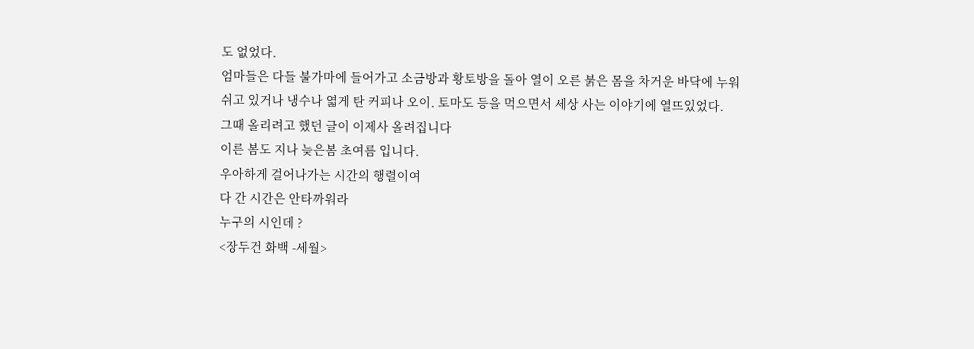도 없었다.
엄마들은 다들 불가마에 들어가고 소금방과 황토방을 돌아 열이 오른 붉은 몸을 차거운 바닥에 누워
쉬고 있거나 냉수나 엷게 탄 커피나 오이. 토마도 등을 먹으면서 세상 사는 이야기에 열뜨있었다.
그때 올리려고 했던 글이 이제사 올려집니다
이른 봄도 지나 늦은봄 초여름 입니다.
우아하게 걸어나가는 시간의 행렬이여
다 간 시간은 안타까워라
누구의 시인데 ?
<장두건 화백 -세월>